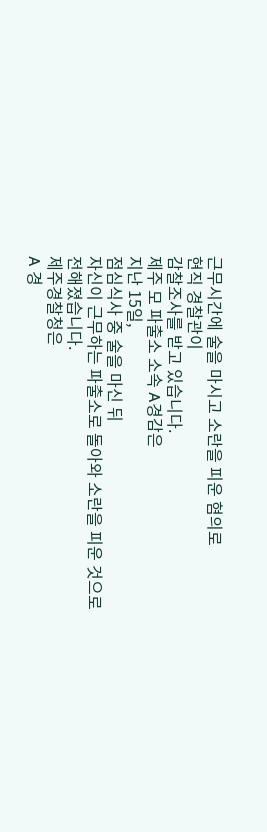근무시간에 술을 마시고 소란을 피운 혐의로
현직 경찰관이
감찰조사를 받고 있습니다.
제주 모 파출소 소속 A경감은
지난 15일,
점심식사 중 술을 마신 뒤
자신이 근무하는 파출소로 돌아와 소란을 피운 것으로 전해졌습니다.
제주경찰청은
A 경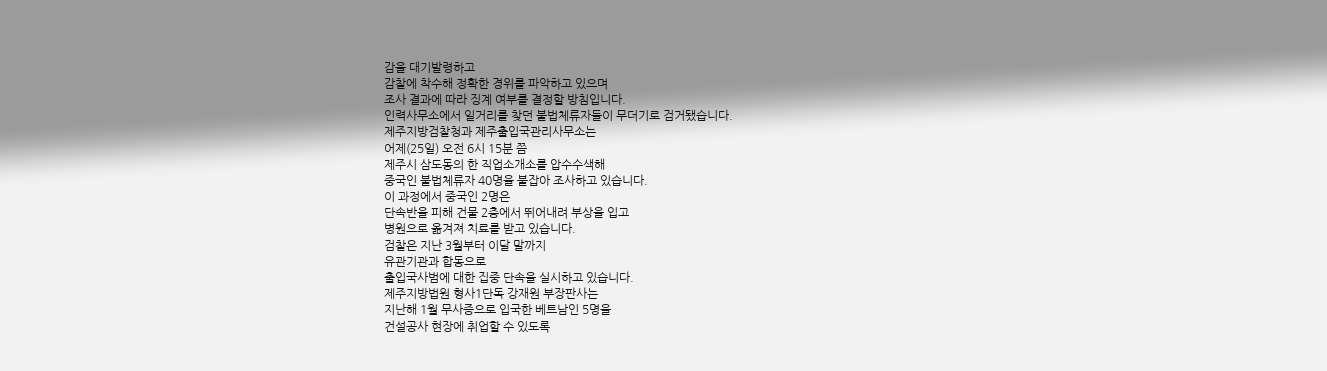감을 대기발령하고
감찰에 착수해 정확한 경위를 파악하고 있으며
조사 결과에 따라 징계 여부를 결정할 방침입니다.
인력사무소에서 일거리를 찾던 불법체류자들이 무더기로 검거됐습니다.
제주지방검찰청과 제주출입국관리사무소는
어제(25일) 오전 6시 15분 쯤
제주시 삼도동의 한 직업소개소를 압수수색해
중국인 불법체류자 40명을 붙잡아 조사하고 있습니다.
이 과정에서 중국인 2명은
단속반을 피해 건물 2층에서 뛰어내려 부상을 입고
병원으로 옮겨져 치료를 받고 있습니다.
검찰은 지난 3월부터 이달 말까지
유관기관과 합동으로
출입국사범에 대한 집중 단속을 실시하고 있습니다.
제주지방법원 형사1단독 강재원 부장판사는
지난해 1월 무사증으로 입국한 베트남인 5명을
건설공사 현장에 취업할 수 있도록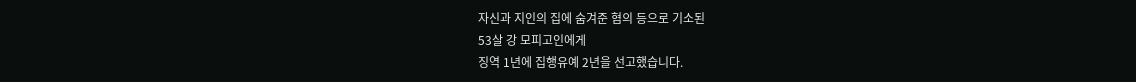자신과 지인의 집에 숨겨준 혐의 등으로 기소된
53살 강 모피고인에게
징역 1년에 집행유예 2년을 선고했습니다.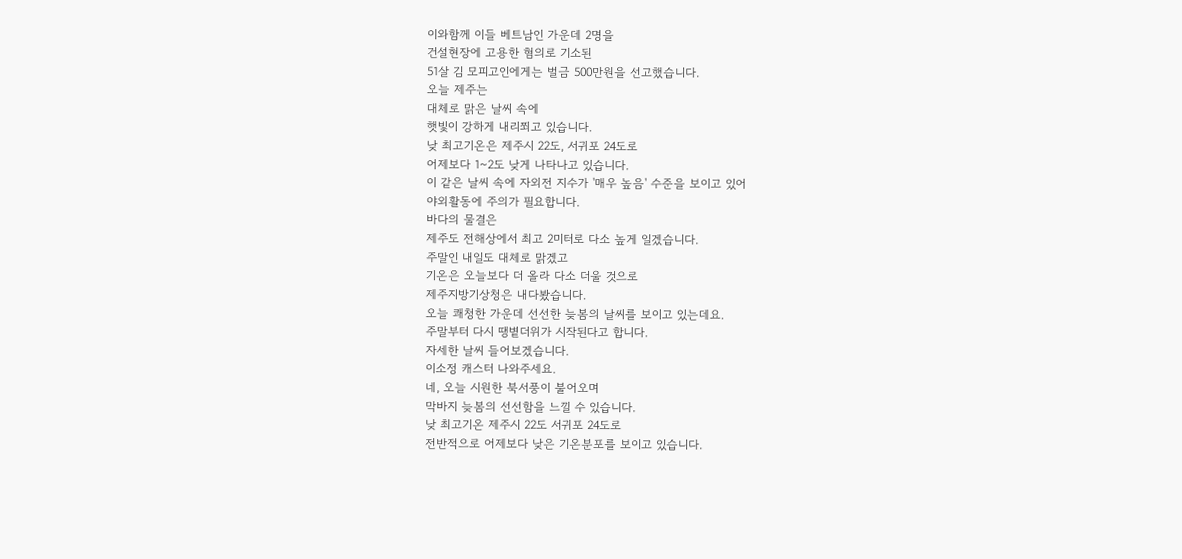이와함께 이들 베트남인 가운데 2명을
건설현장에 고용한 혐의로 기소된
51살 김 모피고인에게는 벌금 500만원을 선고했습니다.
오늘 제주는
대체로 맑은 날씨 속에
햇빛이 강하게 내리쬐고 있습니다.
낮 최고기온은 제주시 22도, 서귀포 24도로
어제보다 1~2도 낮게 나타나고 있습니다.
이 같은 날씨 속에 자외전 지수가 '매우 높음' 수준을 보이고 있어
야외활동에 주의가 필요합니다.
바다의 물결은
제주도 전해상에서 최고 2미터로 다소 높게 일겠습니다.
주말인 내일도 대체로 맑겠고
기온은 오늘보다 더 올라 다소 더울 것으로
제주지방기상청은 내다봤습니다.
오늘 쾌청한 가운데 선선한 늦봄의 날씨를 보이고 있는데요.
주말부터 다시 땡볕더위가 시작된다고 합니다.
자세한 날씨 들어보겠습니다.
이소정 캐스터 나와주세요.
네, 오늘 시원한 북서풍이 불어오며
막바지 늦봄의 선선함을 느낄 수 있습니다.
낮 최고기온 제주시 22도 서귀포 24도로
전반적으로 어제보다 낮은 기온분포를 보이고 있습니다.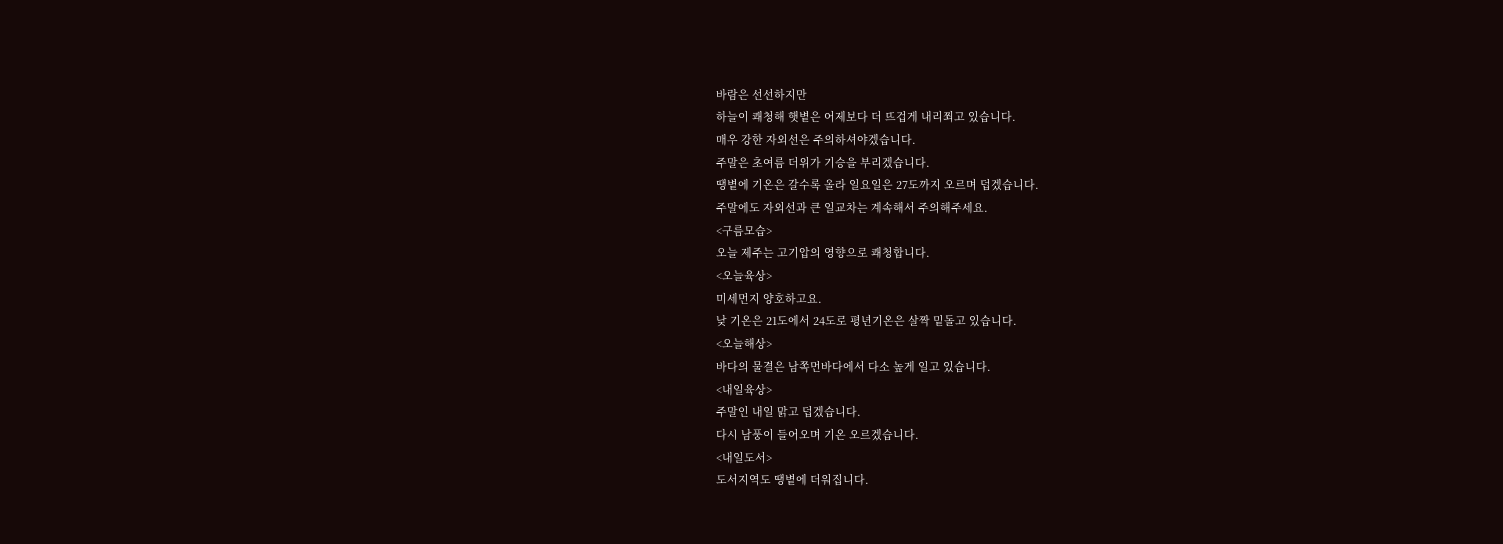바람은 선선하지만
하늘이 쾌청해 햇볕은 어제보다 더 뜨겁게 내리쬐고 있습니다.
매우 강한 자외선은 주의하셔야겠습니다.
주말은 초여름 더위가 기승을 부리겠습니다.
땡볕에 기온은 갈수록 올라 일요일은 27도까지 오르며 덥겠습니다.
주말에도 자외선과 큰 일교차는 계속해서 주의해주세요.
<구름모습>
오늘 제주는 고기압의 영향으로 쾌청합니다.
<오늘육상>
미세먼지 양호하고요.
낮 기온은 21도에서 24도로 평년기온은 살짝 밑돌고 있습니다.
<오늘해상>
바다의 물결은 남쪽먼바다에서 다소 높게 일고 있습니다.
<내일육상>
주말인 내일 맑고 덥겠습니다.
다시 남풍이 들어오며 기온 오르겠습니다.
<내일도서>
도서지역도 땡볕에 더워집니다.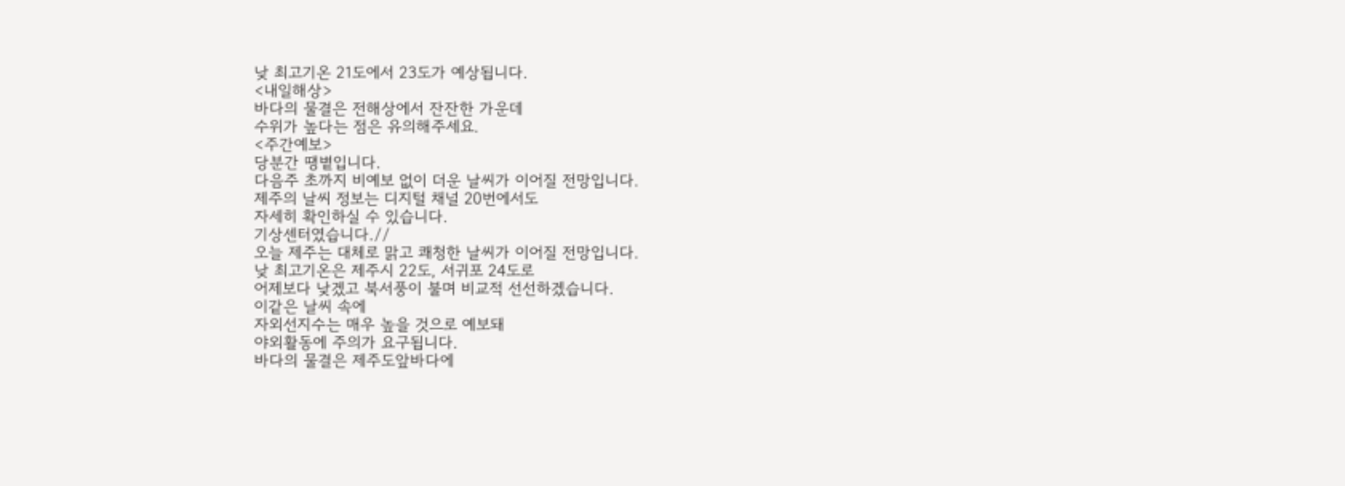낮 최고기온 21도에서 23도가 예상됩니다.
<내일해상>
바다의 물결은 전해상에서 잔잔한 가운데
수위가 높다는 점은 유의해주세요.
<주간예보>
당분간 땡볕입니다.
다음주 초까지 비예보 없이 더운 날씨가 이어질 전망입니다.
제주의 날씨 정보는 디지털 채널 20번에서도
자세히 확인하실 수 있습니다.
기상센터였습니다.//
오늘 제주는 대체로 맑고 쾌청한 날씨가 이어질 전망입니다.
낮 최고기온은 제주시 22도, 서귀포 24도로
어제보다 낮겠고 북서풍이 불며 비교적 선선하겠습니다.
이같은 날씨 속에
자외선지수는 매우 높을 것으로 예보돼
야외활동에 주의가 요구됩니다.
바다의 물결은 제주도앞바다에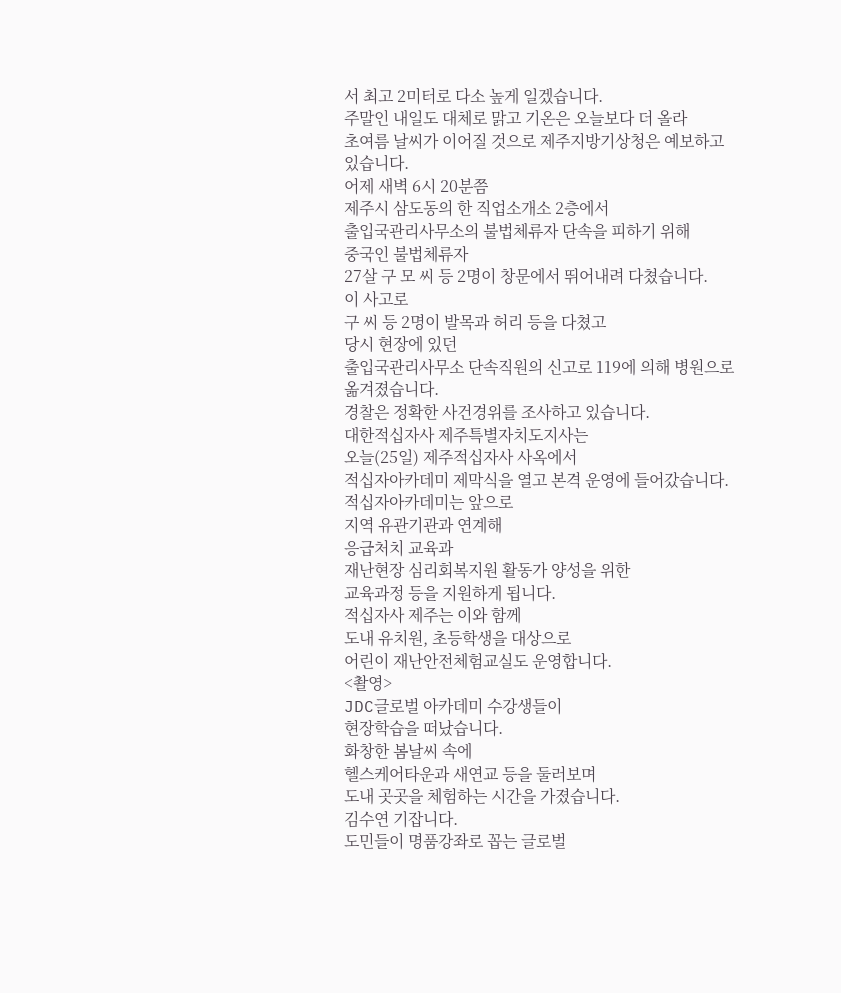서 최고 2미터로 다소 높게 일겠습니다.
주말인 내일도 대체로 맑고 기온은 오늘보다 더 올라
초여름 날씨가 이어질 것으로 제주지방기상청은 예보하고 있습니다.
어제 새벽 6시 20분쯤
제주시 삼도동의 한 직업소개소 2층에서
출입국관리사무소의 불법체류자 단속을 피하기 위해
중국인 불법체류자
27살 구 모 씨 등 2명이 창문에서 뛰어내려 다쳤습니다.
이 사고로
구 씨 등 2명이 발목과 허리 등을 다쳤고
당시 현장에 있던
출입국관리사무소 단속직원의 신고로 119에 의해 병원으로 옮겨졌습니다.
경찰은 정확한 사건경위를 조사하고 있습니다.
대한적십자사 제주특별자치도지사는
오늘(25일) 제주적십자사 사옥에서
적십자아카데미 제막식을 열고 본격 운영에 들어갔습니다.
적십자아카데미는 앞으로
지역 유관기관과 연계해
응급처치 교육과
재난현장 심리회복지원 활동가 양성을 위한
교육과정 등을 지원하게 됩니다.
적십자사 제주는 이와 함께
도내 유치원, 초등학생을 대상으로
어린이 재난안전체험교실도 운영합니다.
<촬영>
JDC글로벌 아카데미 수강생들이
현장학습을 떠났습니다.
화창한 봄날씨 속에
헬스케어타운과 새연교 등을 둘러보며
도내 곳곳을 체험하는 시간을 가졌습니다.
김수연 기잡니다.
도민들이 명품강좌로 꼽는 글로벌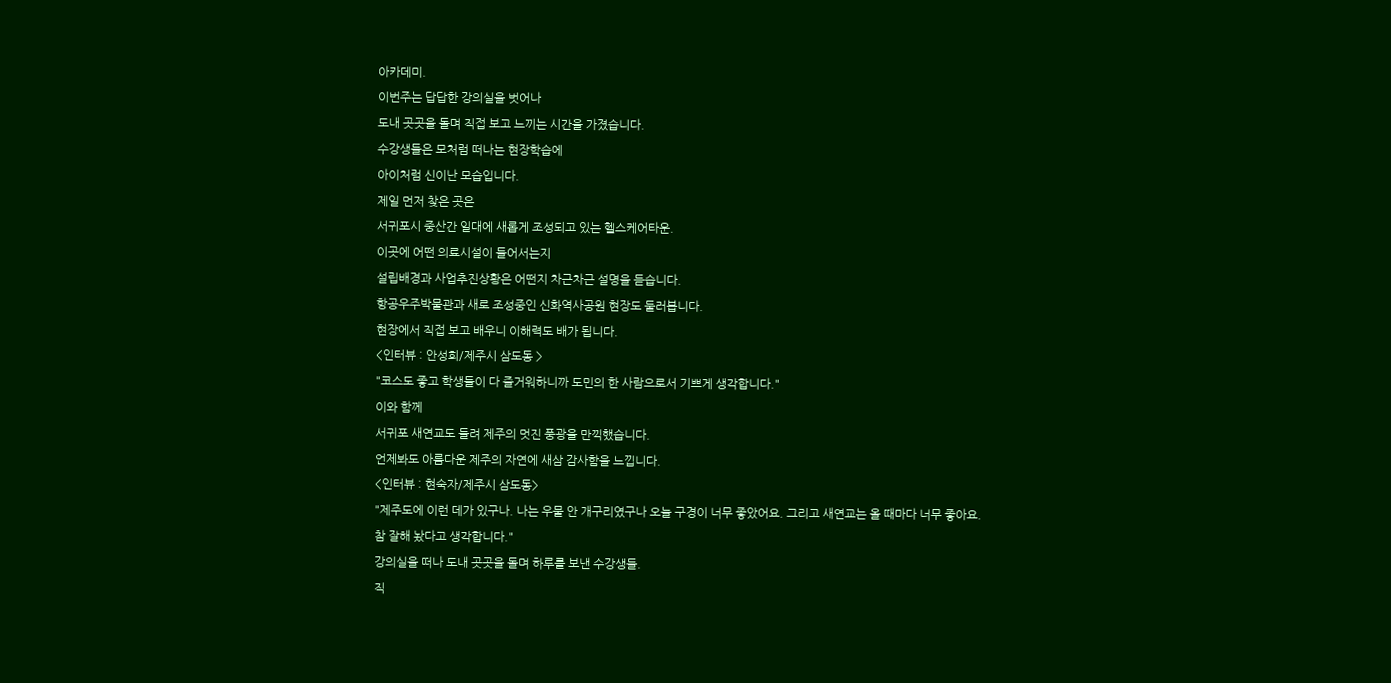아카데미.
이번주는 답답한 강의실을 벗어나
도내 곳곳을 돌며 직접 보고 느끼는 시간을 가졌습니다.
수강생들은 모처럼 떠나는 현장학습에
아이처럼 신이난 모습입니다.
제일 먼저 찾은 곳은
서귀포시 중산간 일대에 새롭게 조성되고 있는 헬스케어타운.
이곳에 어떤 의료시설이 들어서는지
설립배경과 사업추진상황은 어떤지 차근차근 설명을 듣습니다.
항공우주박물관과 새로 조성중인 신화역사공원 현장도 둘러봅니다.
현장에서 직접 보고 배우니 이해력도 배가 됩니다.
<인터뷰 : 안성희/제주시 삼도동 >
"코스도 좋고 학생들이 다 즐거워하니까 도민의 한 사람으로서 기쁘게 생각합니다."
이와 함께
서귀포 새연교도 들려 제주의 멋진 풍광을 만끽했습니다.
언제봐도 아름다운 제주의 자연에 새삼 감사함을 느낍니다.
<인터뷰 : 현숙자/제주시 삼도동>
"제주도에 이런 데가 있구나. 나는 우물 안 개구리였구나 오늘 구경이 너무 좋았어요. 그리고 새연교는 올 때마다 너무 좋아요. 참 잘해 놨다고 생각합니다."
강의실을 떠나 도내 곳곳을 돌며 하루를 보낸 수강생들.
직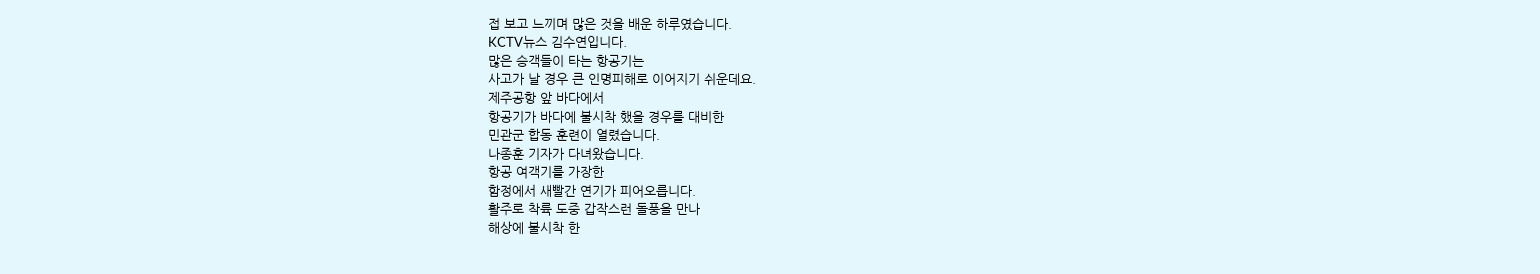접 보고 느끼며 많은 것을 배운 하루였습니다.
KCTV뉴스 김수연입니다.
많은 승객들이 타는 항공기는
사고가 날 경우 큰 인명피해로 이어지기 쉬운데요.
제주공항 앞 바다에서
항공기가 바다에 불시착 했을 경우를 대비한
민관군 합동 훈련이 열렸습니다.
나종훈 기자가 다녀왔습니다.
항공 여객기를 가장한
함정에서 새빨간 연기가 피어오릅니다.
활주로 착륙 도중 갑작스런 돌풍을 만나
해상에 불시착 한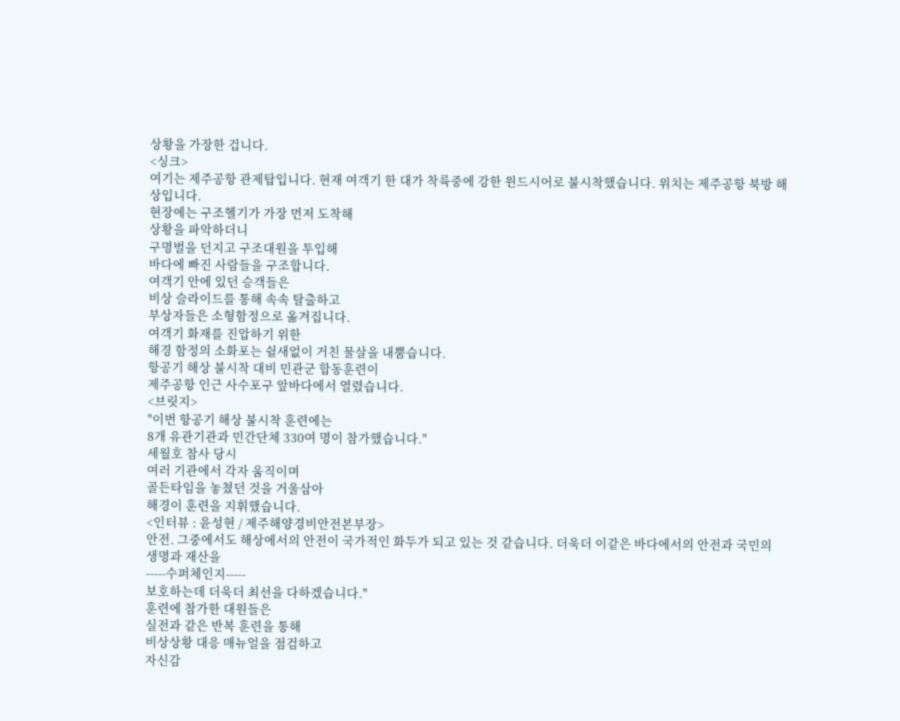상황을 가장한 겁니다.
<싱크>
여기는 제주공항 관제탑입니다. 현재 여객기 한 대가 착륙중에 강한 윈드시어로 불시착했습니다. 위치는 제주공항 북방 해상입니다.
현장에는 구조헬기가 가장 먼저 도착해
상황을 파악하더니
구명벌을 던지고 구조대원을 투입해
바다에 빠진 사람들을 구조합니다.
여객기 안에 있던 승객들은
비상 슬라이드를 통해 속속 탈출하고
부상자들은 소형함정으로 옮겨집니다.
여객기 화재를 진압하기 위한
해경 함정의 소화포는 쉴새없이 거친 물살을 내뿜습니다.
항공기 해상 불시착 대비 민관군 합동훈련이
제주공항 인근 사수포구 앞바다에서 열렸습니다.
<브릿지>
"이번 항공기 해상 불시착 훈련에는
8개 유관기관과 민간단체 330여 명이 참가했습니다."
세월호 참사 당시
여러 기관에서 각자 움직이며
골든타임을 놓쳤던 것을 거울삼아
해경이 훈련을 지휘했습니다.
<인터뷰 : 윤성현 / 제주해양경비안전본부장>
안전. 그중에서도 해상에서의 안전이 국가적인 화두가 되고 있는 것 같습니다. 더욱더 이같은 바다에서의 안전과 국민의 생명과 재산을
-----수퍼체인지-----
보호하는데 더욱더 최선을 다하겠습니다."
훈련에 참가한 대원들은
실전과 같은 반복 훈련을 통해
비상상황 대응 매뉴얼을 점검하고
자신감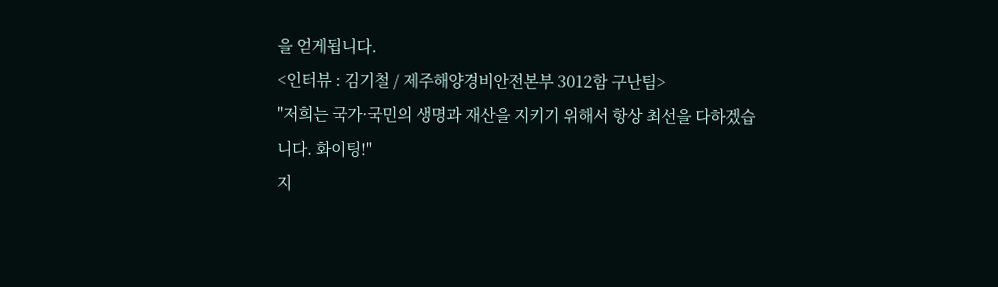을 얻게됩니다.
<인터뷰 : 김기철 / 제주해양경비안전본부 3012함 구난팀>
"저희는 국가·국민의 생명과 재산을 지키기 위해서 항상 최선을 다하겠습니다. 화이팅!"
지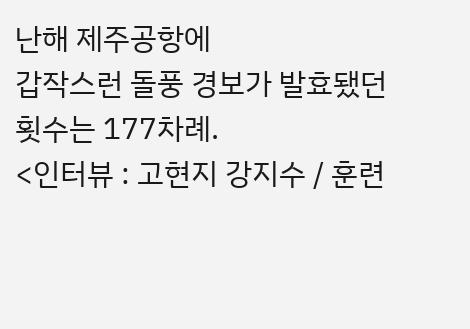난해 제주공항에
갑작스런 돌풍 경보가 발효됐던 횟수는 177차례.
<인터뷰 : 고현지 강지수 / 훈련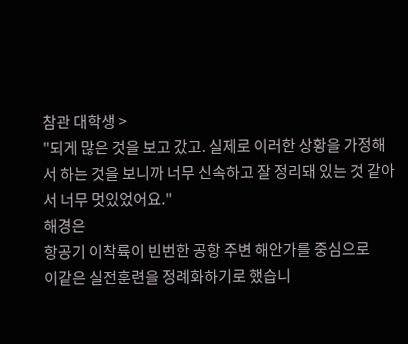참관 대학생 >
"되게 많은 것을 보고 갔고. 실제로 이러한 상황을 가정해서 하는 것을 보니까 너무 신속하고 잘 정리돼 있는 것 같아서 너무 멋있었어요."
해경은
항공기 이착륙이 빈번한 공항 주변 해안가를 중심으로
이같은 실전훈련을 정례화하기로 했습니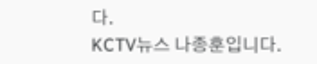다.
KCTV뉴스 나종훈입니다.